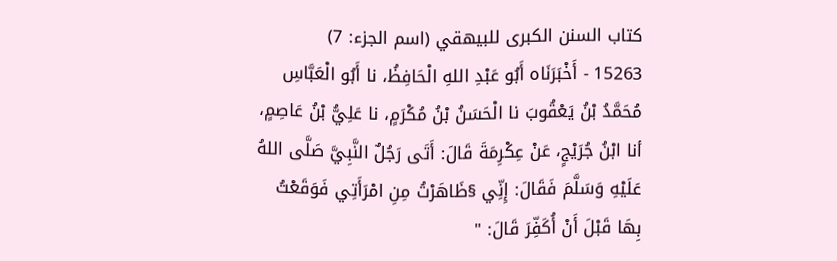كتاب السنن الكبرى للبيهقي (اسم الجزء: 7)
15263 - أَخْبَرَنَاه أَبُو عَبْدِ اللهِ الْحَافِظُ، نا أَبُو الْعَبَّاسِ مُحَمَّدُ بْنُ يَعْقُوبَ نا الْحَسَنُ بْنُ مُكْرَمٍ، نا عَلِيُّ بْنُ عَاصِمٍ، أنا ابْنُ جُرَيْجٍ، عَنْ عِكْرِمَةَ قَالَ: أَتَى رَجُلٌ النَّبِيَّ صَلَّى اللهُ عَلَيْهِ وَسَلَّمَ فَقَالَ: إِنِّي §ظَاهَرْتُ مِنِ امْرَأَتِي فَوَقَعْتُ بِهَا قَبْلَ أَنْ أُكَفِّرَ قَالَ: "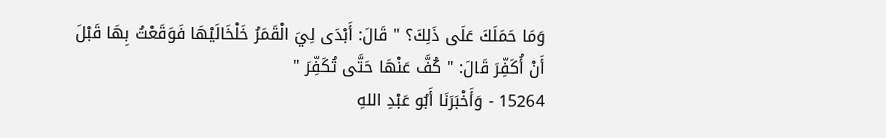وَمَا حَمَلَكَ عَلَى ذَلِكَ؟ " قَالَ: أَبْدَى لِيَ الْقَمَرُ خَلْخَالَيْهَا فَوَقَعْتُ بِهَا قَبْلَ أَنْ أُكَفِّرَ قَالَ: " كُفَّ عَنْهَا حَتَّى تُكَفِّرَ "
15264 - وَأَخْبَرَنَا أَبُو عَبْدِ اللهِ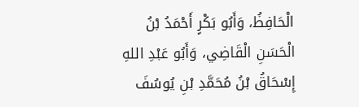الْحَافِظُ، وَأَبُو بَكْرٍ أَحْمَدُ بْنُ الْحَسَنِ الْقَاضِي، وَأَبُو عَبْدِ اللهِ إِسْحَاقُ بْنُ مُحَمَّدِ بْنِ يُوسُفَ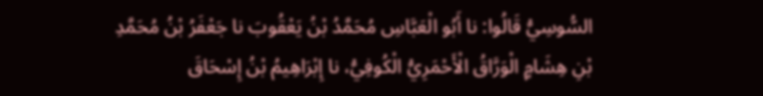السُّوسِيُّ قَالُوا: نا أَبُو الْعَبَّاسِ مُحَمَّدُ بْنُ يَعْقُوبَ نا جَعْفَرُ بْنُ مُحَمَّدِ بْنِ هِشَامٍ الْوَرَّاقُ الْأَحْمَرِيُّ الْكُوفِيُّ، نا إِبْرَاهِيمُ بْنُ إِسْحَاقَ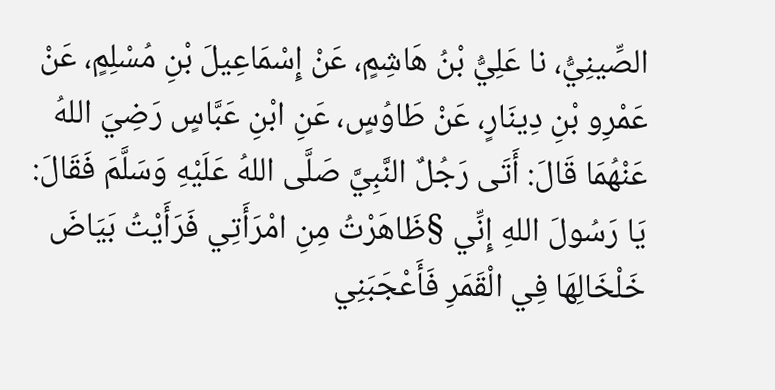الصِّينِيُّ، نا عَلِيُّ بْنُ هَاشِمٍ، عَنْ إِسْمَاعِيلَ بْنِ مُسْلِمٍ، عَنْ عَمْرِو بْنِ دِينَارٍ، عَنْ طَاوُسٍ، عَنِ ابْنِ عَبَّاسٍ رَضِيَ اللهُ عَنْهُمَا قَالَ: أَتَى رَجُلٌ النَّبِيَّ صَلَّى اللهُ عَلَيْهِ وَسَلَّمَ فَقَالَ: يَا رَسُولَ اللهِ إِنِّي §ظَاهَرْتُ مِنِ امْرَأَتِي فَرَأَيْتُ بَيَاضَ خَلْخَالِهَا فِي الْقَمَرِ فَأَعْجَبَنِي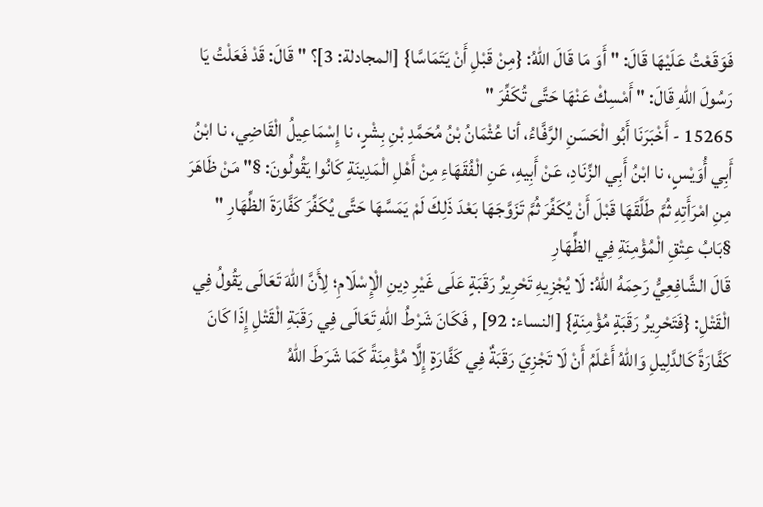فَوَقَعْتُ عَلَيْهَا قَالَ: " أَوَ مَا قَالَ اللهُ: {مِنْ قَبْلِ أَنْ يَتَمَاسَّا} [المجادلة: 3]؟ " قَالَ: قَدْ فَعَلْتُ يَا رَسُولَ اللهِ قَالَ: " أَمْسِكْ عَنْهَا حَتَّى تُكَفِّرَ "
15265 - أَخْبَرَنَا أَبُو الْحَسَنِ الرَّفَّاءُ، أنا عُثْمَانُ بْنُ مُحَمَّدِ بْنِ بِشْرٍ، نا إِسْمَاعِيلُ الْقَاضِي، نا ابْنُ أَبِي أُوَيْسٍ، نا ابْنُ أَبِي الزِّنَادِ، عَنْ أَبِيهِ، عَنِ الْفُقَهَاءِ مِنْ أَهْلِ الْمَدِينَةِ كَانُوا يَقُولُونَ: §" مَنْ ظَاهَرَ مِنِ امْرَأَتِهِ ثُمَّ طَلَّقَهَا قَبْلَ أَنْ يُكَفِّرَ ثُمَّ تَزَوَّجَهَا بَعْدَ ذَلِكَ لَمْ يَمَسَّهَا حَتَّى يُكَفِّرَ كَفَّارَةَ الظِّهَارِ "
§بَابُ عِتْقِ الْمُؤْمِنَةِ فِي الظِّهَارِ
قَالَ الشَّافِعِيُّ رَحِمَهُ اللهُ: لَا يُجْزِيهِ تَحْرِيرُ رَقَبَةٍ عَلَى غَيْرِ دِينِ الْإِسْلَامِ؛ لِأَنَّ اللهَ تَعَالَى يَقُولُ فِي الْقَتْلِ: {فَتَحْرِيرُ رَقَبَةٍ مُؤْمِنَةٍ} [النساء: 92] , فَكَانَ شَرْطُ اللهِ تَعَالَى فِي رَقَبَةِ الْقَتْلِ إِذَا كَانَ كَفَّارَةً كَالدَّلِيلِ وَاللهُ أَعْلَمُ أَنْ لَا تَجْزِيَ رَقَبَةٌ فِي كَفَّارَةٍ إِلَّا مُؤْمِنَةً كَمَا شَرَطَ اللهُ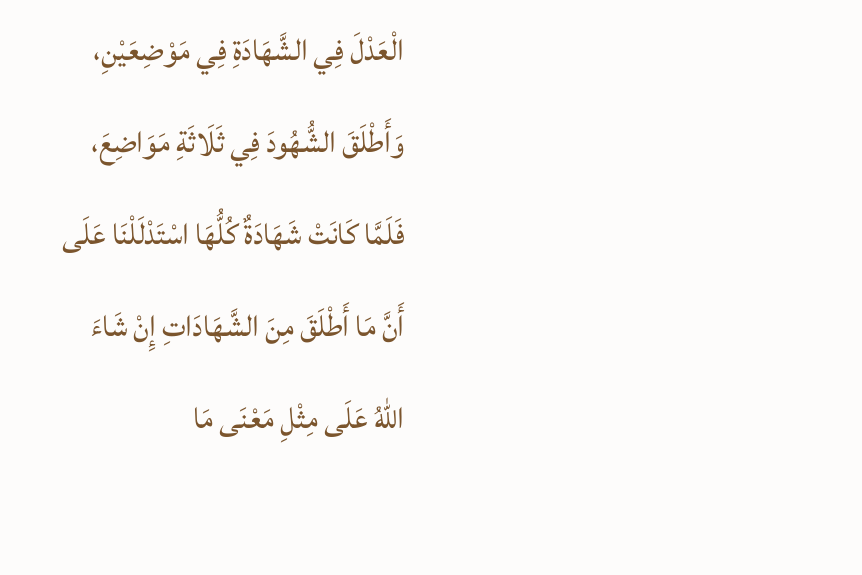الْعَدْلَ فِي الشَّهَادَةِ فِي مَوْضِعَيْنِ، وَأَطْلَقَ الشُّهُودَ فِي ثَلَاثَةِ مَوَاضِعَ، فَلَمَّا كَانَتْ شَهَادَةٌ كُلُّهَا اسْتَدْلَلْنَا عَلَى أَنَّ مَا أَطْلَقَ مِنَ الشَّهَادَاتِ إِنْ شَاءَ اللهُ عَلَى مِثْلِ مَعْنَى مَا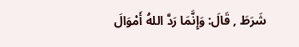شَرَطَ , قَالَ: وَإِنَّمَا رَدَّ اللهُ أَمْوَالَ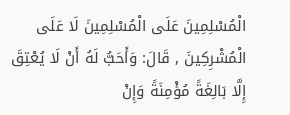الْمُسْلِمِينَ عَلَى الْمُسْلِمِينَ لَا عَلَى الْمُشْرِكِينَ , قَالَ: وَأَحَبُّ لَهُ أَنْ لَا يُعْتِقَ إِلَّا بَالِغَةً مُؤْمِنَةً وَإِنْ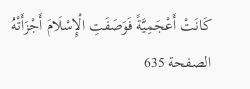كَانَتْ أَعْجَمِيَّةً فَوَصَفَتِ الْإِسْلَامَ أَجْزَأَتْهُ
الصفحة 635